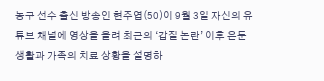농구 선수 출신 방송인 현주엽(50)이 9월 3일 자신의 유튜브 채널에 영상을 올려 최근의 ‘갑질 논란’ 이후 은둔 생활과 가족의 치료 상황을 설명하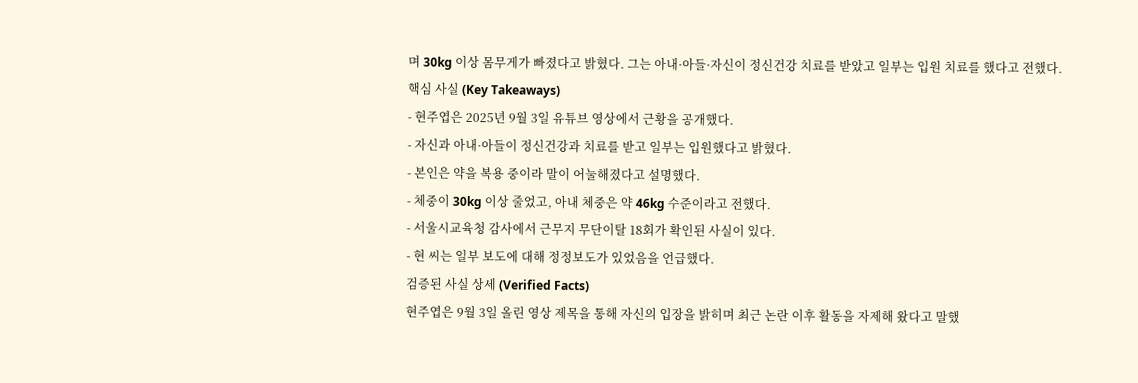며 30kg 이상 몸무게가 빠졌다고 밝혔다. 그는 아내·아들·자신이 정신건강 치료를 받았고 일부는 입원 치료를 했다고 전했다.
핵심 사실 (Key Takeaways)
- 현주엽은 2025년 9월 3일 유튜브 영상에서 근황을 공개했다.
- 자신과 아내·아들이 정신건강과 치료를 받고 일부는 입원했다고 밝혔다.
- 본인은 약을 복용 중이라 말이 어눌해졌다고 설명했다.
- 체중이 30kg 이상 줄었고, 아내 체중은 약 46kg 수준이라고 전했다.
- 서울시교육청 감사에서 근무지 무단이탈 18회가 확인된 사실이 있다.
- 현 씨는 일부 보도에 대해 정정보도가 있었음을 언급했다.
검증된 사실 상세 (Verified Facts)
현주엽은 9월 3일 올린 영상 제목을 통해 자신의 입장을 밝히며 최근 논란 이후 활동을 자제해 왔다고 말했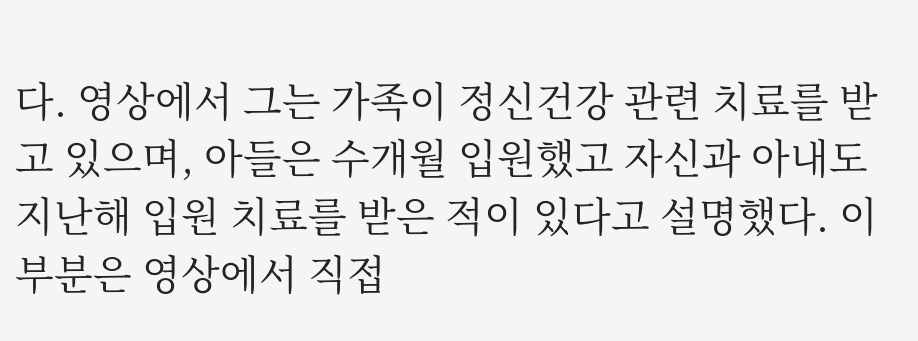다. 영상에서 그는 가족이 정신건강 관련 치료를 받고 있으며, 아들은 수개월 입원했고 자신과 아내도 지난해 입원 치료를 받은 적이 있다고 설명했다. 이 부분은 영상에서 직접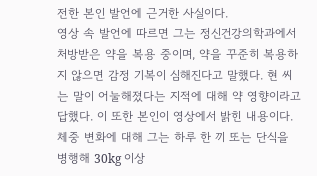전한 본인 발언에 근거한 사실이다.
영상 속 발언에 따르면 그는 정신건강의학과에서 처방받은 약을 복용 중이며, 약을 꾸준히 복용하지 않으면 감정 기복이 심해진다고 말했다. 현 씨는 말이 어눌해졌다는 지적에 대해 약 영향이라고 답했다. 이 또한 본인이 영상에서 밝힌 내용이다.
체중 변화에 대해 그는 하루 한 끼 또는 단식을 병행해 30kg 이상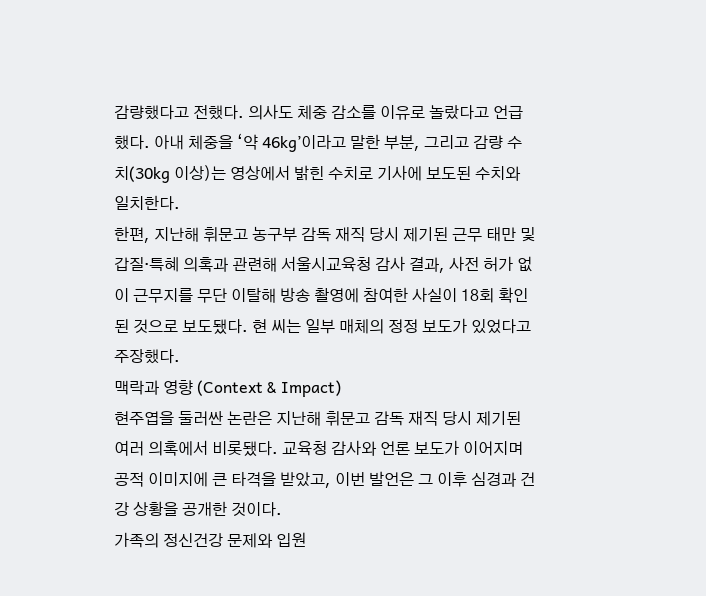감량했다고 전했다. 의사도 체중 감소를 이유로 놀랐다고 언급했다. 아내 체중을 ‘약 46kg’이라고 말한 부분, 그리고 감량 수치(30kg 이상)는 영상에서 밝힌 수치로 기사에 보도된 수치와 일치한다.
한편, 지난해 휘문고 농구부 감독 재직 당시 제기된 근무 태만 및 갑질·특혜 의혹과 관련해 서울시교육청 감사 결과, 사전 허가 없이 근무지를 무단 이탈해 방송 촬영에 참여한 사실이 18회 확인된 것으로 보도됐다. 현 씨는 일부 매체의 정정 보도가 있었다고 주장했다.
맥락과 영향 (Context & Impact)
현주엽을 둘러싼 논란은 지난해 휘문고 감독 재직 당시 제기된 여러 의혹에서 비롯됐다. 교육청 감사와 언론 보도가 이어지며 공적 이미지에 큰 타격을 받았고, 이번 발언은 그 이후 심경과 건강 상황을 공개한 것이다.
가족의 정신건강 문제와 입원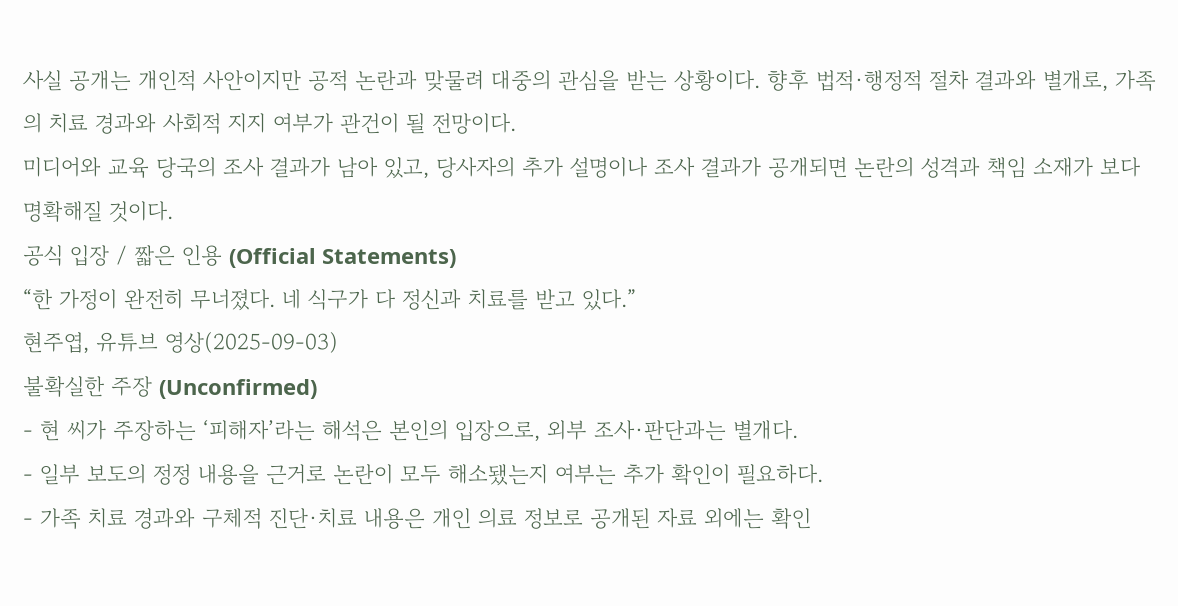사실 공개는 개인적 사안이지만 공적 논란과 맞물려 대중의 관심을 받는 상황이다. 향후 법적·행정적 절차 결과와 별개로, 가족의 치료 경과와 사회적 지지 여부가 관건이 될 전망이다.
미디어와 교육 당국의 조사 결과가 남아 있고, 당사자의 추가 설명이나 조사 결과가 공개되면 논란의 성격과 책임 소재가 보다 명확해질 것이다.
공식 입장 / 짧은 인용 (Official Statements)
“한 가정이 완전히 무너졌다. 네 식구가 다 정신과 치료를 받고 있다.”
현주엽, 유튜브 영상(2025-09-03)
불확실한 주장 (Unconfirmed)
- 현 씨가 주장하는 ‘피해자’라는 해석은 본인의 입장으로, 외부 조사·판단과는 별개다.
- 일부 보도의 정정 내용을 근거로 논란이 모두 해소됐는지 여부는 추가 확인이 필요하다.
- 가족 치료 경과와 구체적 진단·치료 내용은 개인 의료 정보로 공개된 자료 외에는 확인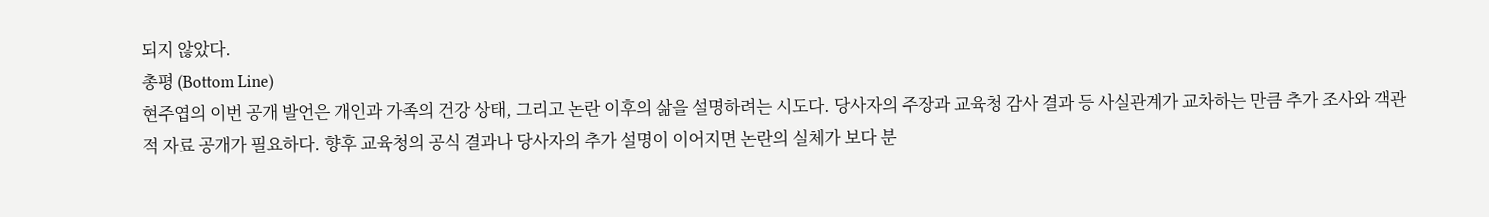되지 않았다.
총평 (Bottom Line)
현주엽의 이번 공개 발언은 개인과 가족의 건강 상태, 그리고 논란 이후의 삶을 설명하려는 시도다. 당사자의 주장과 교육청 감사 결과 등 사실관계가 교차하는 만큼 추가 조사와 객관적 자료 공개가 필요하다. 향후 교육청의 공식 결과나 당사자의 추가 설명이 이어지면 논란의 실체가 보다 분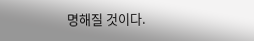명해질 것이다.